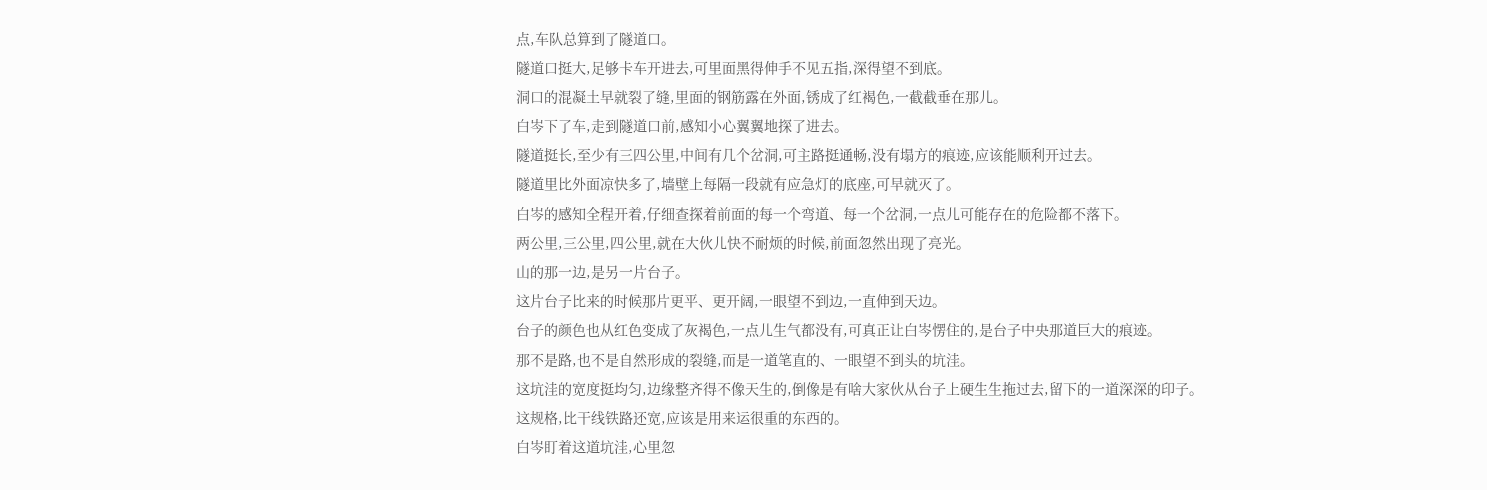点,车队总算到了隧道口。
隧道口挺大,足够卡车开进去,可里面黑得伸手不见五指,深得望不到底。
洞口的混凝土早就裂了缝,里面的钢筋露在外面,锈成了红褐色,一截截垂在那儿。
白岑下了车,走到隧道口前,感知小心翼翼地探了进去。
隧道挺长,至少有三四公里,中间有几个岔洞,可主路挺通畅,没有塌方的痕迹,应该能顺利开过去。
隧道里比外面凉快多了,墙壁上每隔一段就有应急灯的底座,可早就灭了。
白岑的感知全程开着,仔细查探着前面的每一个弯道、每一个岔洞,一点儿可能存在的危险都不落下。
两公里,三公里,四公里,就在大伙儿快不耐烦的时候,前面忽然出现了亮光。
山的那一边,是另一片台子。
这片台子比来的时候那片更平、更开阔,一眼望不到边,一直伸到天边。
台子的颜色也从红色变成了灰褐色,一点儿生气都没有,可真正让白岑愣住的,是台子中央那道巨大的痕迹。
那不是路,也不是自然形成的裂缝,而是一道笔直的、一眼望不到头的坑洼。
这坑洼的宽度挺均匀,边缘整齐得不像天生的,倒像是有啥大家伙从台子上硬生生拖过去,留下的一道深深的印子。
这规格,比干线铁路还宽,应该是用来运很重的东西的。
白岑盯着这道坑洼,心里忽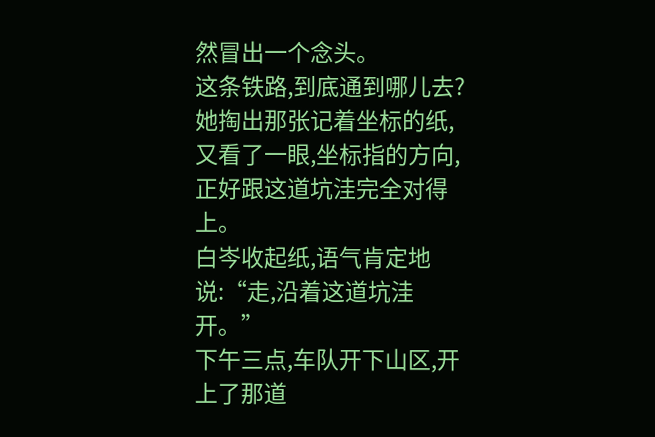然冒出一个念头。
这条铁路,到底通到哪儿去?
她掏出那张记着坐标的纸,又看了一眼,坐标指的方向,正好跟这道坑洼完全对得上。
白岑收起纸,语气肯定地说:“走,沿着这道坑洼开。”
下午三点,车队开下山区,开上了那道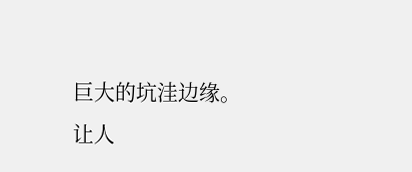巨大的坑洼边缘。
让人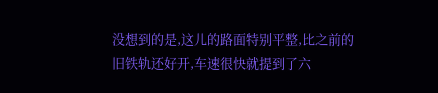没想到的是,这儿的路面特别平整,比之前的旧铁轨还好开,车速很快就提到了六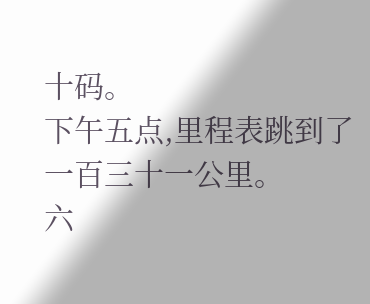十码。
下午五点,里程表跳到了一百三十一公里。
六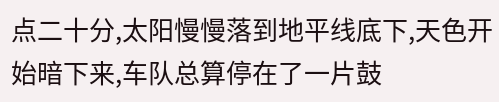点二十分,太阳慢慢落到地平线底下,天色开始暗下来,车队总算停在了一片鼓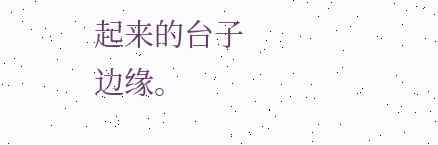起来的台子边缘。